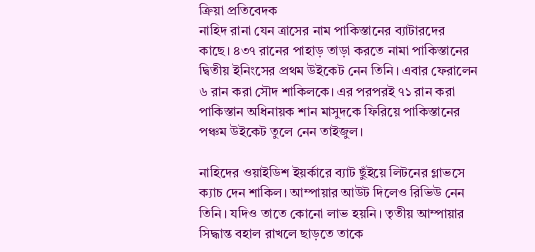ক্রিয়া প্রতিবেদক
নাহিদ রানা যেন ত্রাসের নাম পাকিস্তানের ব্যাটারদের কাছে। ৪৩৭ রানের পাহাড় তাড়া করতে নামা পাকিস্তানের দ্বিতীয় ইনিংসের প্রথম উইকেট নেন তিনি। এবার ফেরালেন ৬ রান করা সৌদ শাকিলকে। এর পরপরই ৭১ রান করা পাকিস্তান অধিনায়ক শান মাসুদকে ফিরিয়ে পাকিস্তানের পঞ্চম উইকেট তুলে নেন তাইজুল।

নাহিদের ওয়াইডিশ ইয়র্কারে ব্যাট ছুঁইয়ে লিটনের গ্লাভসে ক্যাচ দেন শাকিল। আম্পায়ার আউট দিলেও রিভিউ নেন তিনি। যদিও তাতে কোনো লাভ হয়নি। তৃতীয় আম্পায়ার সিদ্ধান্ত বহাল রাখলে ছাড়তে তাকে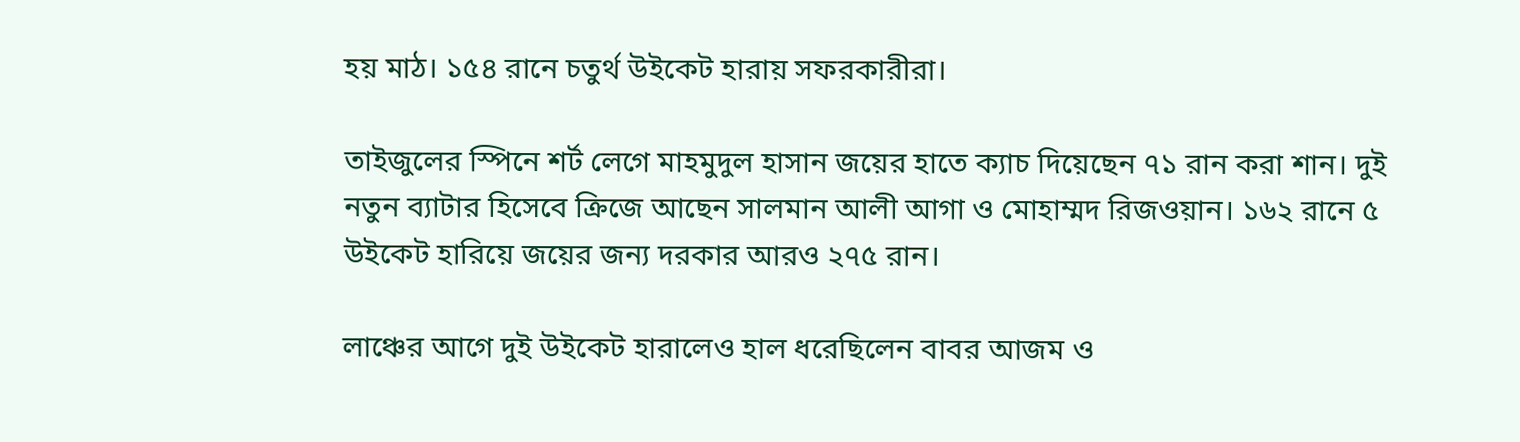হয় মাঠ। ১৫৪ রানে চতুর্থ উইকেট হারায় সফরকারীরা।

তাইজুলের স্পিনে শর্ট লেগে মাহমুদুল হাসান জয়ের হাতে ক্যাচ দিয়েছেন ৭১ রান করা শান। দুই নতুন ব্যাটার হিসেবে ক্রিজে আছেন সালমান আলী আগা ও মোহাম্মদ রিজওয়ান। ১৬২ রানে ৫ উইকেট হারিয়ে জয়ের জন্য দরকার আরও ২৭৫ রান।

লাঞ্চের আগে দুই উইকেট হারালেও হাল ধরেছিলেন বাবর আজম ও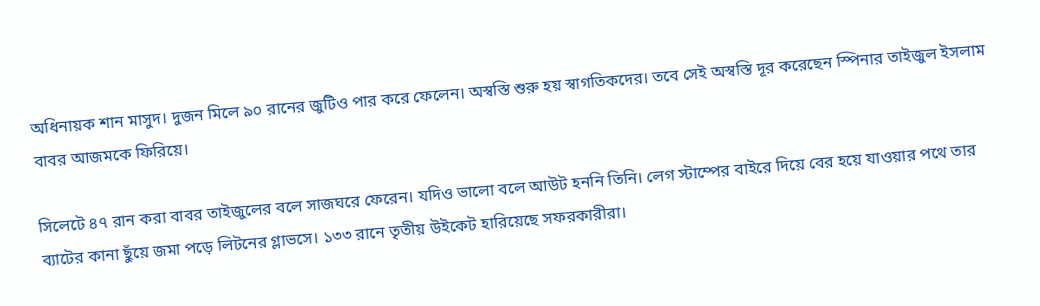অধিনায়ক শান মাসুদ। দুজন মিলে ৯০ রানের জুটিও পার করে ফেলেন। অস্বস্তি শুরু হয় স্বাগতিকদের। তবে সেই অস্বস্তি দূর করেছেন স্পিনার তাইজুল ইসলাম বাবর আজমকে ফিরিয়ে।

সিলেটে ৪৭ রান করা বাবর তাইজুলের বলে সাজঘরে ফেরেন। যদিও ভালো বলে আউট হননি তিনি। লেগ স্টাম্পের বাইরে দিয়ে বের হয়ে যাওয়ার পথে তার ব্যাটের কানা ছুঁয়ে জমা পড়ে লিটনের গ্লাভসে। ১৩৩ রানে তৃতীয় উইকেট হারিয়েছে সফরকারীরা।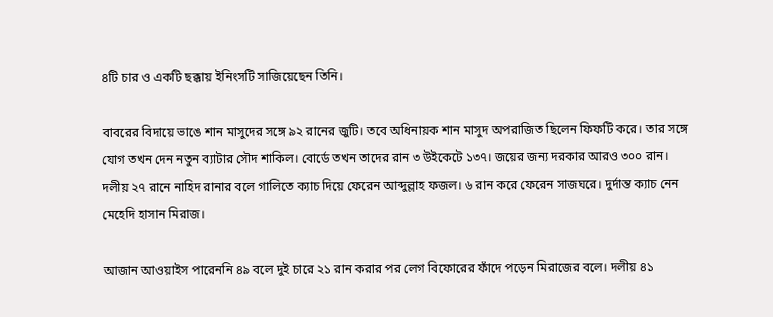৪টি চার ও একটি ছক্কায় ইনিংসটি সাজিয়েছেন তিনি।

বাবরের বিদায়ে ভাঙে শান মাসুদের সঙ্গে ৯২ রানের জুটি। তবে অধিনায়ক শান মাসুদ অপরাজিত ছিলেন ফিফটি করে। তার সঙ্গে যোগ তখন দেন নতুন ব্যাটার সৌদ শাকিল। বোর্ডে তখন তাদের রান ৩ উইকেটে ১৩৭। জয়ের জন্য দরকার আরও ৩০০ রান। দলীয় ২৭ রানে নাহিদ রানার বলে গালিতে ক্যাচ দিয়ে ফেরেন আব্দুল্লাহ ফজল। ৬ রান করে ফেরেন সাজঘরে। দুর্দান্ত ক্যাচ নেন মেহেদি হাসান মিরাজ।

আজান আওয়াইস পারেননি ৪৯ বলে দুই চারে ২১ রান করার পর লেগ বিফোরের ফাঁদে পড়েন মিরাজের বলে। দলীয় ৪১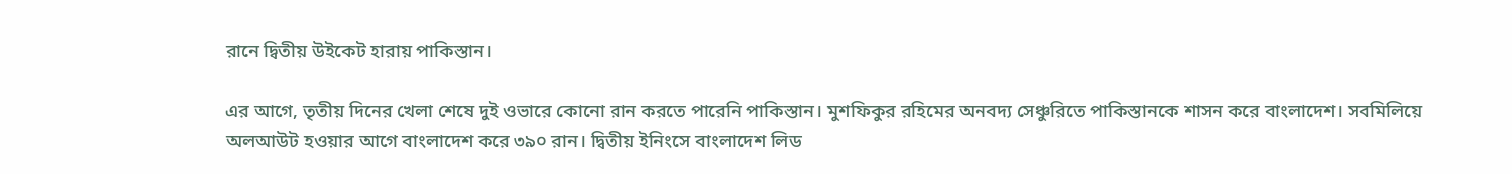রানে দ্বিতীয় উইকেট হারায় পাকিস্তান।

এর আগে, তৃতীয় দিনের খেলা শেষে দুই ওভারে কোনো রান করতে পারেনি পাকিস্তান। মুশফিকুর রহিমের অনবদ্য সেঞ্চুরিতে পাকিস্তানকে শাসন করে বাংলাদেশ। সবমিলিয়ে অলআউট হওয়ার আগে বাংলাদেশ করে ৩৯০ রান। দ্বিতীয় ইনিংসে বাংলাদেশ লিড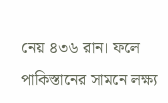নেয় ৪৩৬ রান। ফলে পাকিস্তানের সামনে লক্ষ্য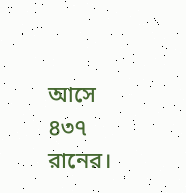আসে ৪৩৭ রানের।